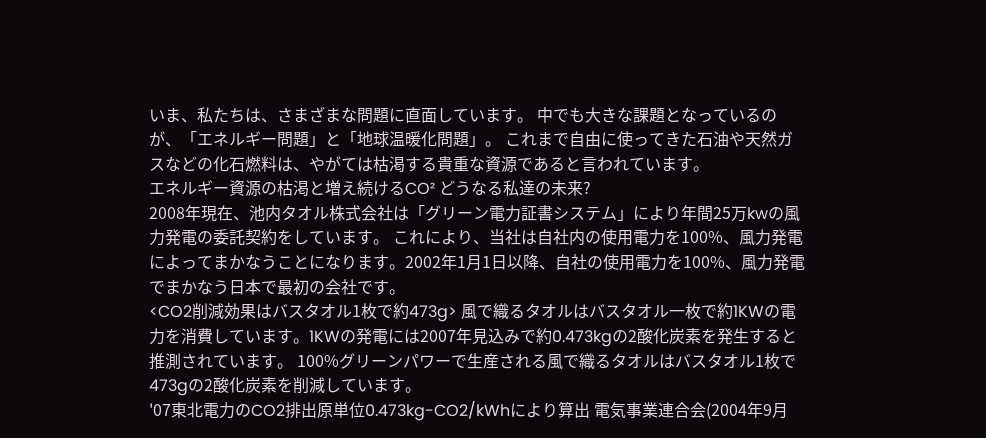いま、私たちは、さまざまな問題に直面しています。 中でも大きな課題となっているのが、「エネルギー問題」と「地球温暖化問題」。 これまで自由に使ってきた石油や天然ガスなどの化石燃料は、やがては枯渇する貴重な資源であると言われています。
エネルギー資源の枯渇と増え続けるCO² どうなる私達の未来?
2008年現在、池内タオル株式会社は「グリーン電力証書システム」により年間25万kwの風力発電の委託契約をしています。 これにより、当社は自社内の使用電力を100%、風力発電によってまかなうことになります。2002年1月1日以降、自社の使用電力を100%、風力発電でまかなう日本で最初の会社です。
<CO2削減効果はバスタオル1枚で約473g> 風で織るタオルはバスタオル一枚で約1KWの電力を消費しています。1KWの発電には2007年見込みで約0.473kgの2酸化炭素を発生すると推測されています。 100%グリーンパワーで生産される風で織るタオルはバスタオル1枚で473gの2酸化炭素を削減しています。
'07東北電力のCO2排出原単位0.473kg-CO2/kWhにより算出 電気事業連合会(2004年9月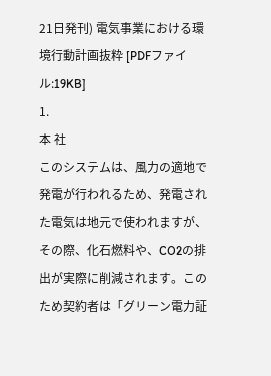21日発刊) 電気事業における環境行動計画抜粋 [PDFファイル:19KB]
1.
本 社
このシステムは、風力の適地で発電が行われるため、発電された電気は地元で使われますが、その際、化石燃料や、CO2の排出が実際に削減されます。このため契約者は「グリーン電力証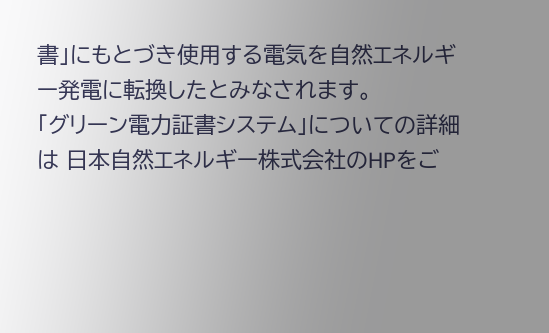書」にもとづき使用する電気を自然エネルギー発電に転換したとみなされます。
「グリーン電力証書システム」についての詳細は 日本自然エネルギー株式会社のHPをご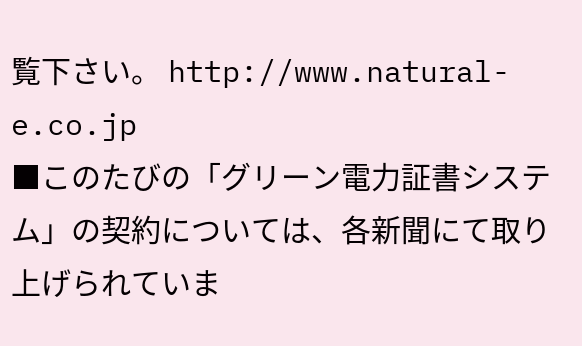覧下さい。 http://www.natural-e.co.jp
■このたびの「グリーン電力証書システム」の契約については、各新聞にて取り上げられていま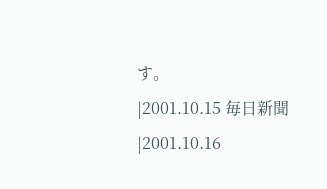す。
|2001.10.15 毎日新聞|2001.10.16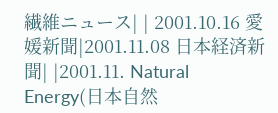繊維ニュース| | 2001.10.16 愛媛新聞|2001.11.08 日本経済新聞| |2001.11. Natural Energy(日本自然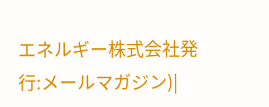エネルギー株式会社発行:メールマガジン)|